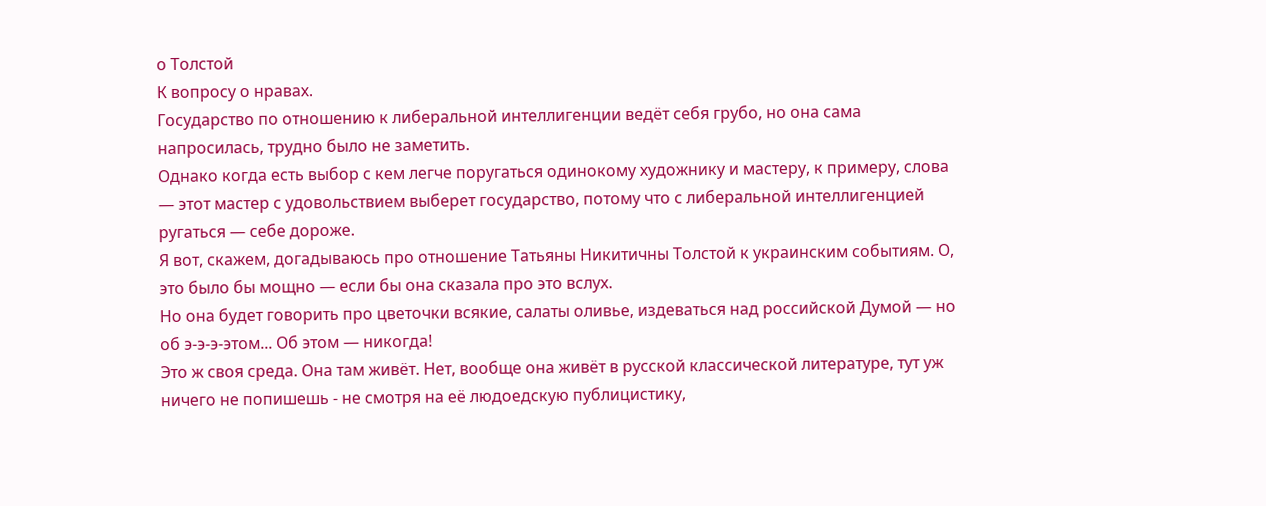о Толстой
К вопросу о нравах.
Государство по отношению к либеральной интеллигенции ведёт себя грубо, но она сама напросилась, трудно было не заметить.
Однако когда есть выбор с кем легче поругаться одинокому художнику и мастеру, к примеру, слова — этот мастер с удовольствием выберет государство, потому что с либеральной интеллигенцией ругаться — себе дороже.
Я вот, скажем, догадываюсь про отношение Татьяны Никитичны Толстой к украинским событиям. О, это было бы мощно — если бы она сказала про это вслух.
Но она будет говорить про цветочки всякие, салаты оливье, издеваться над российской Думой — но об э-э-э-этом... Об этом — никогда!
Это ж своя среда. Она там живёт. Нет, вообще она живёт в русской классической литературе, тут уж ничего не попишешь - не смотря на её людоедскую публицистику,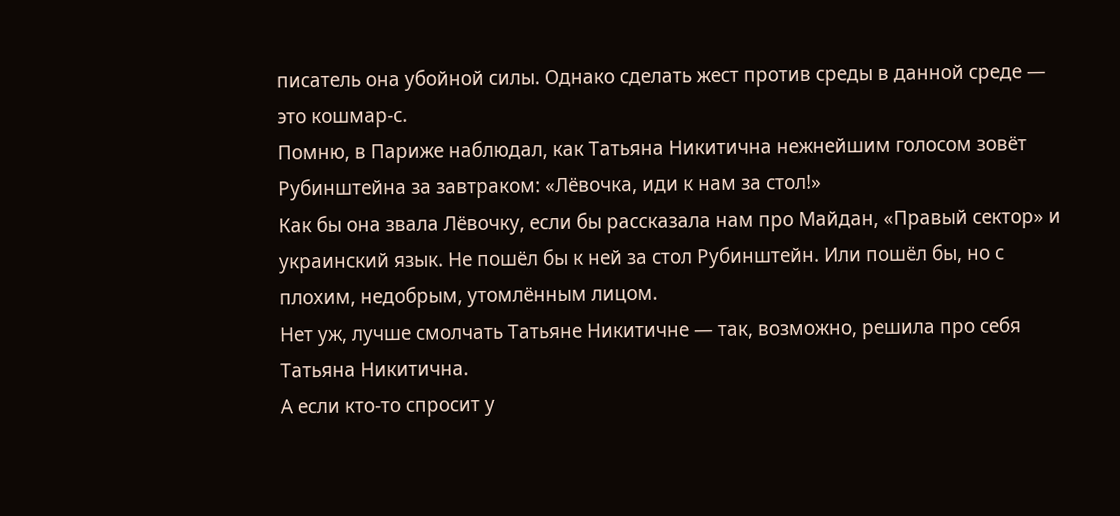писатель она убойной силы. Однако сделать жест против среды в данной среде — это кошмар-с.
Помню, в Париже наблюдал, как Татьяна Никитична нежнейшим голосом зовёт Рубинштейна за завтраком: «Лёвочка, иди к нам за стол!»
Как бы она звала Лёвочку, если бы рассказала нам про Майдан, «Правый сектор» и украинский язык. Не пошёл бы к ней за стол Рубинштейн. Или пошёл бы, но с плохим, недобрым, утомлённым лицом.
Нет уж, лучше смолчать Татьяне Никитичне — так, возможно, решила про себя Татьяна Никитична.
А если кто-то спросит у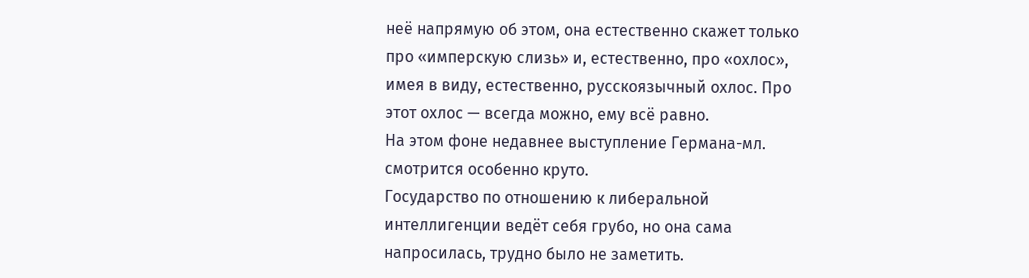неё напрямую об этом, она естественно скажет только про «имперскую слизь» и, естественно, про «охлос», имея в виду, естественно, русскоязычный охлос. Про этот охлос — всегда можно, ему всё равно.
На этом фоне недавнее выступление Германа-мл. смотрится особенно круто.
Государство по отношению к либеральной интеллигенции ведёт себя грубо, но она сама напросилась, трудно было не заметить.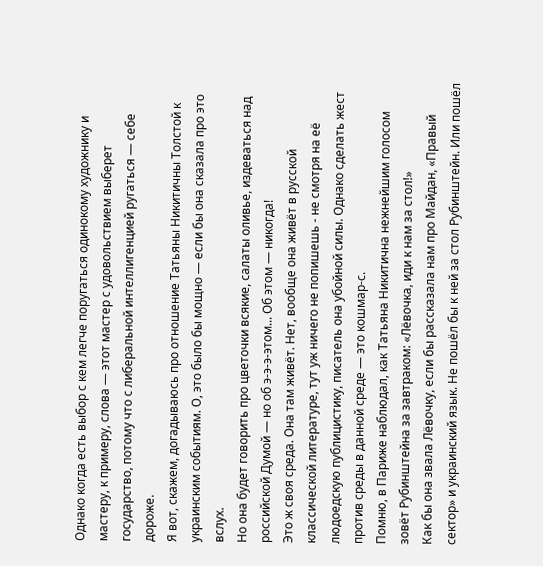Однако когда есть выбор с кем легче поругаться одинокому художнику и мастеру, к примеру, слова — этот мастер с удовольствием выберет государство, потому что с либеральной интеллигенцией ругаться — себе дороже.
Я вот, скажем, догадываюсь про отношение Татьяны Никитичны Толстой к украинским событиям. О, это было бы мощно — если бы она сказала про это вслух.
Но она будет говорить про цветочки всякие, салаты оливье, издеваться над российской Думой — но об э-э-э-этом... Об этом — никогда!
Это ж своя среда. Она там живёт. Нет, вообще она живёт в русской классической литературе, тут уж ничего не попишешь - не смотря на её людоедскую публицистику, писатель она убойной силы. Однако сделать жест против среды в данной среде — это кошмар-с.
Помню, в Париже наблюдал, как Татьяна Никитична нежнейшим голосом зовёт Рубинштейна за завтраком: «Лёвочка, иди к нам за стол!»
Как бы она звала Лёвочку, если бы рассказала нам про Майдан, «Правый сектор» и украинский язык. Не пошёл бы к ней за стол Рубинштейн. Или пошёл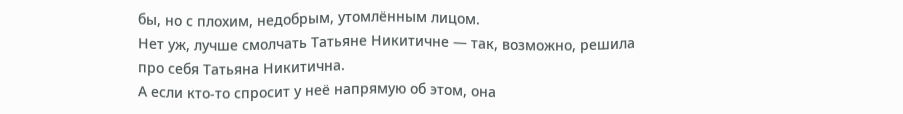бы, но с плохим, недобрым, утомлённым лицом.
Нет уж, лучше смолчать Татьяне Никитичне — так, возможно, решила про себя Татьяна Никитична.
А если кто-то спросит у неё напрямую об этом, она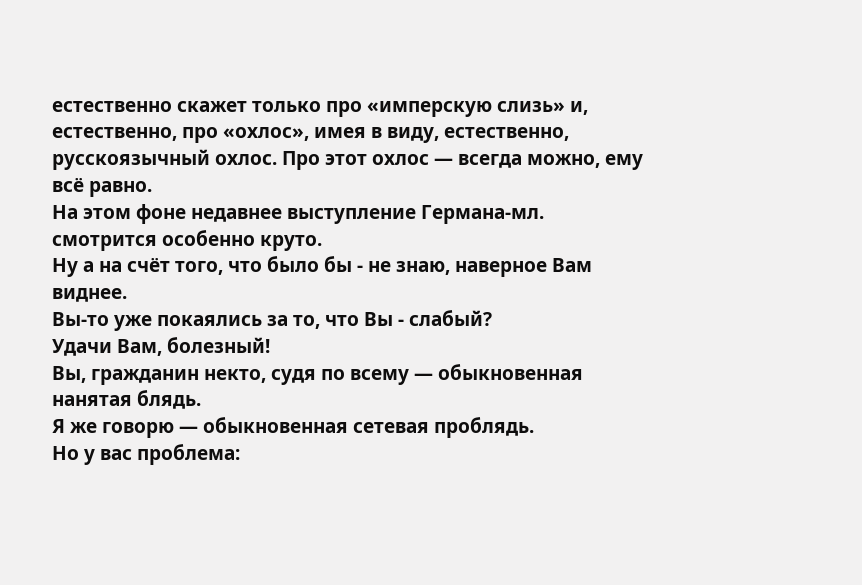естественно скажет только про «имперскую слизь» и, естественно, про «охлос», имея в виду, естественно, русскоязычный охлос. Про этот охлос — всегда можно, ему всё равно.
На этом фоне недавнее выступление Германа-мл. смотрится особенно круто.
Ну а на счёт того, что было бы - не знаю, наверное Вам виднее.
Вы-то уже покаялись за то, что Вы - слабый?
Удачи Вам, болезный!
Вы, гражданин некто, судя по всему — обыкновенная нанятая блядь.
Я же говорю — обыкновенная сетевая проблядь.
Но у вас проблема: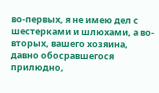во-первых, я не имею дел с шестерками и шлюхами, а во-вторых, вашего хозяина, давно обосравшегося прилюдно,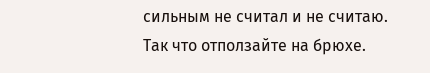сильным не считал и не считаю.
Так что отползайте на брюхе.